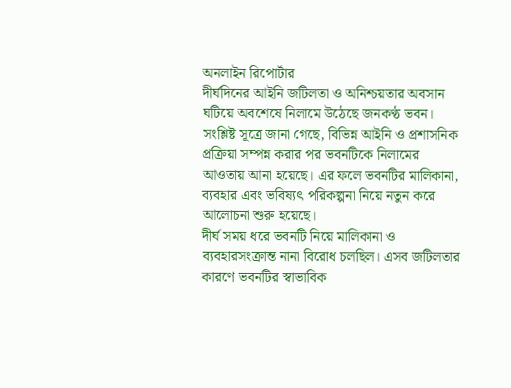অনলাইন রিপোর্টার
দীর্ঘদিনের আইনি জটিলতা ও অনিশ্চয়তার অবসান ঘটিয়ে অবশেষে নিলামে উঠেছে জনকণ্ঠ ভবন। সংশ্লিষ্ট সূত্রে জানা গেছে, বিভিন্ন আইনি ও প্রশাসনিক প্রক্রিয়া সম্পন্ন করার পর ভবনটিকে নিলামের আওতায় আনা হয়েছে। এর ফলে ভবনটির মালিকানা, ব্যবহার এবং ভবিষ্যৎ পরিকল্পনা নিয়ে নতুন করে আলোচনা শুরু হয়েছে।
দীর্ঘ সময় ধরে ভবনটি নিয়ে মালিকানা ও ব্যবহারসংক্রান্ত নানা বিরোধ চলছিল। এসব জটিলতার কারণে ভবনটির স্বাভাবিক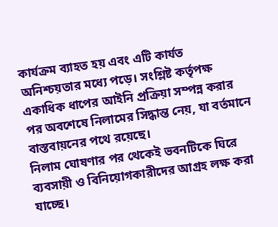কার্যক্রম ব্যাহত হয় এবং এটি কার্যত অনিশ্চয়তার মধ্যে পড়ে। সংশ্লিষ্ট কর্তৃপক্ষ একাধিক ধাপের আইনি প্রক্রিয়া সম্পন্ন করার পর অবশেষে নিলামের সিদ্ধান্ত নেয়, যা বর্তমানে বাস্তবায়নের পথে রয়েছে।
নিলাম ঘোষণার পর থেকেই ভবনটিকে ঘিরে ব্যবসায়ী ও বিনিয়োগকারীদের আগ্রহ লক্ষ করা যাচ্ছে।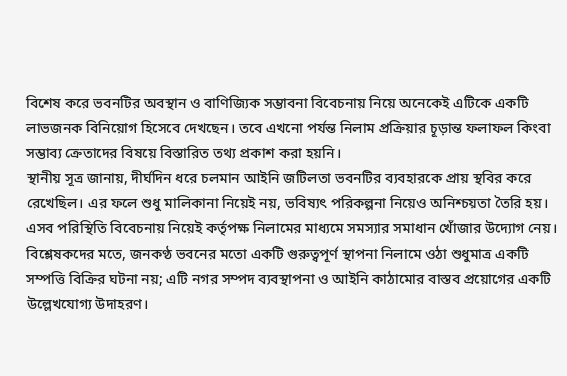বিশেষ করে ভবনটির অবস্থান ও বাণিজ্যিক সম্ভাবনা বিবেচনায় নিয়ে অনেকেই এটিকে একটি লাভজনক বিনিয়োগ হিসেবে দেখছেন। তবে এখনো পর্যন্ত নিলাম প্রক্রিয়ার চূড়ান্ত ফলাফল কিংবা সম্ভাব্য ক্রেতাদের বিষয়ে বিস্তারিত তথ্য প্রকাশ করা হয়নি।
স্থানীয় সূত্র জানায়, দীর্ঘদিন ধরে চলমান আইনি জটিলতা ভবনটির ব্যবহারকে প্রায় স্থবির করে রেখেছিল। এর ফলে শুধু মালিকানা নিয়েই নয়, ভবিষ্যৎ পরিকল্পনা নিয়েও অনিশ্চয়তা তৈরি হয়। এসব পরিস্থিতি বিবেচনায় নিয়েই কর্তৃপক্ষ নিলামের মাধ্যমে সমস্যার সমাধান খোঁজার উদ্যোগ নেয়।
বিশ্লেষকদের মতে, জনকণ্ঠ ভবনের মতো একটি গুরুত্বপূর্ণ স্থাপনা নিলামে ওঠা শুধুমাত্র একটি সম্পত্তি বিক্রির ঘটনা নয়; এটি নগর সম্পদ ব্যবস্থাপনা ও আইনি কাঠামোর বাস্তব প্রয়োগের একটি উল্লেখযোগ্য উদাহরণ।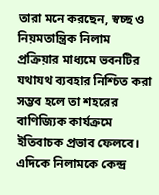তারা মনে করছেন, স্বচ্ছ ও নিয়মতান্ত্রিক নিলাম প্রক্রিয়ার মাধ্যমে ভবনটির যথাযথ ব্যবহার নিশ্চিত করা সম্ভব হলে তা শহরের বাণিজ্যিক কার্যক্রমে ইতিবাচক প্রভাব ফেলবে।
এদিকে নিলামকে কেন্দ্র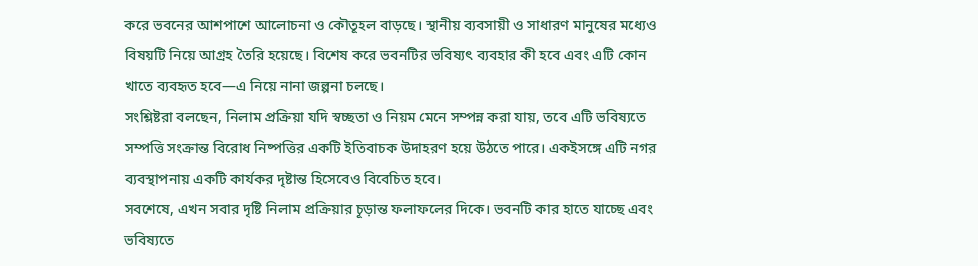করে ভবনের আশপাশে আলোচনা ও কৌতূহল বাড়ছে। স্থানীয় ব্যবসায়ী ও সাধারণ মানুষের মধ্যেও বিষয়টি নিয়ে আগ্রহ তৈরি হয়েছে। বিশেষ করে ভবনটির ভবিষ্যৎ ব্যবহার কী হবে এবং এটি কোন খাতে ব্যবহৃত হবে—এ নিয়ে নানা জল্পনা চলছে।
সংশ্লিষ্টরা বলছেন, নিলাম প্রক্রিয়া যদি স্বচ্ছতা ও নিয়ম মেনে সম্পন্ন করা যায়, তবে এটি ভবিষ্যতে সম্পত্তি সংক্রান্ত বিরোধ নিষ্পত্তির একটি ইতিবাচক উদাহরণ হয়ে উঠতে পারে। একইসঙ্গে এটি নগর ব্যবস্থাপনায় একটি কার্যকর দৃষ্টান্ত হিসেবেও বিবেচিত হবে।
সবশেষে, এখন সবার দৃষ্টি নিলাম প্রক্রিয়ার চূড়ান্ত ফলাফলের দিকে। ভবনটি কার হাতে যাচ্ছে এবং ভবিষ্যতে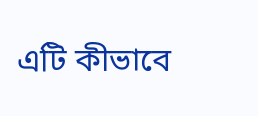এটি কীভাবে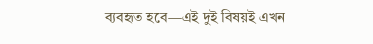ব্যবহৃত হবে—এই দুই বিষয়ই এখন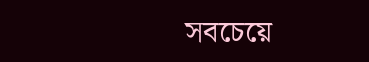সবচেয়ে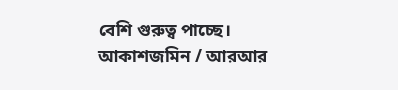বেশি গুরুত্ব পাচ্ছে।
আকাশজমিন / আরআর